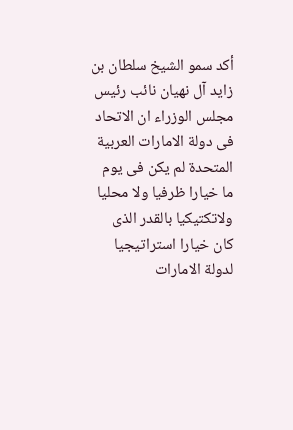أكد سمو الشيخ سلطان بن زايد آل نهيان نائب رئيس مجلس الوزراء ان الاتحاد فى دولة الامارات العربية المتحدة لم يكن فى يوم ما خيارا ظرفيا ولا محليا ولاتكتيكيا بالقدر الذى كان خيارا استراتيجيا لدولة الامارات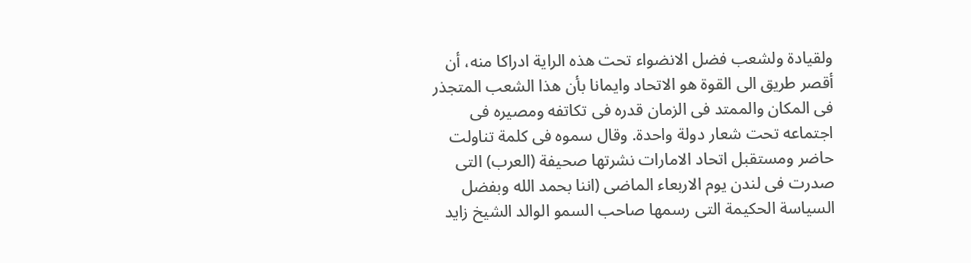ولقيادة ولشعب فضل الانضواء تحت هذه الراية ادراكا منه، أن أقصر طريق الى القوة هو الاتحاد وايمانا بأن هذا الشعب المتجذر فى المكان والممتد فى الزمان قدره فى تكاتفه ومصيره فى اجتماعه تحت شعار دولة واحدة. وقال سموه فى كلمة تناولت حاضر ومستقبل اتحاد الامارات نشرتها صحيفة (العرب) التى صدرت فى لندن يوم الاربعاء الماضى (اننا بحمد الله وبفضل السياسة الحكيمة التى رسمها صاحب السمو الوالد الشيخ زايد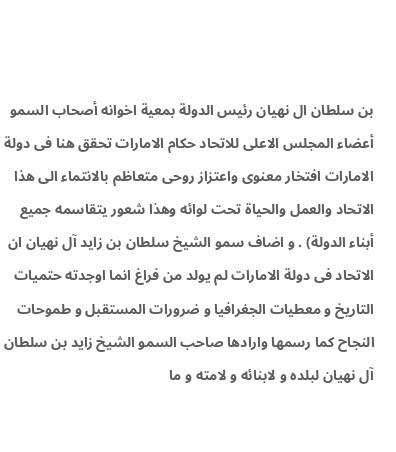بن سلطان ال نهيان رئيس الدولة بمعية اخوانه أصحاب السمو أعضاء المجلس الاعلى للاتحاد حكام الامارات تحقق هنا فى دولة الامارات افتخار معنوى واعتزاز روحى متعاظم بالانتماء الى هذا الاتحاد والعمل والحياة تحت لوائه وهذا شعور يتقاسمه جميع أبناء الدولة) . و اضاف سمو الشيخ سلطان بن زايد آل نهيان ان الاتحاد فى دولة الامارات لم يولد من فراغ انما اوجدته حتميات التاريخ و معطيات الجغرافيا و ضرورات المستقبل و طموحات النجاح كما رسمها وارادها صاحب السمو الشيخ زايد بن سلطان آل نهيان لبلده و لابنائه و لامته و ما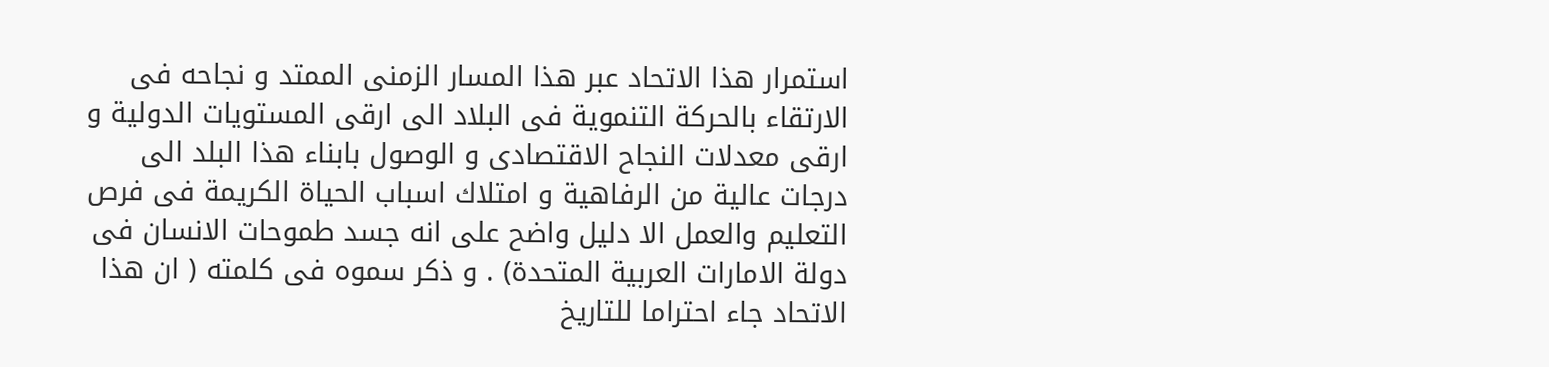استمرار هذا الاتحاد عبر هذا المسار الزمنى الممتد و نجاحه فى الارتقاء بالحركة التنموية فى البلاد الى ارقى المستويات الدولية و ارقى معدلات النجاح الاقتصادى و الوصول بابناء هذا البلد الى درجات عالية من الرفاهية و امتلاك اسباب الحياة الكريمة فى فرص التعليم والعمل الا دليل واضح على انه جسد طموحات الانسان فى دولة الامارات العربية المتحدة) . و ذكر سموه فى كلمته ( ان هذا الاتحاد جاء احتراما للتاريخ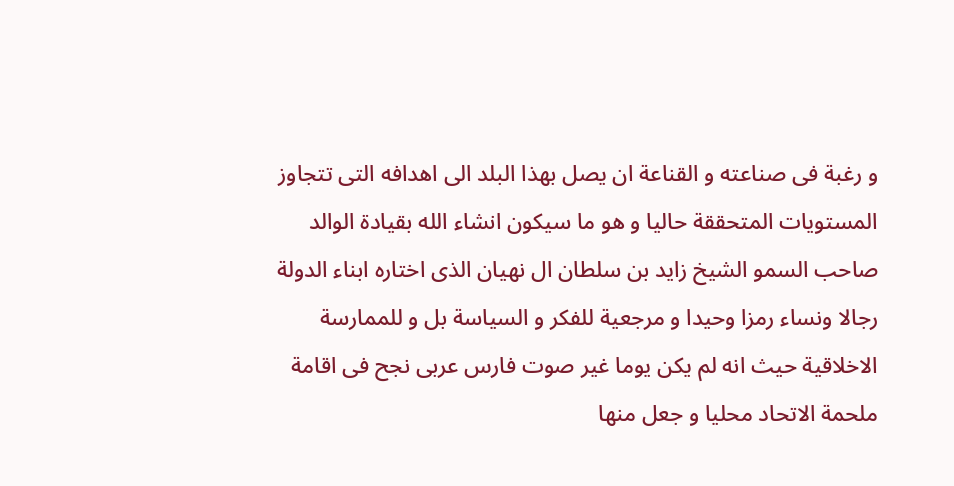و رغبة فى صناعته و القناعة ان يصل بهذا البلد الى اهدافه التى تتجاوز المستويات المتحققة حاليا و هو ما سيكون انشاء الله بقيادة الوالد صاحب السمو الشيخ زايد بن سلطان ال نهيان الذى اختاره ابناء الدولة رجالا ونساء رمزا وحيدا و مرجعية للفكر و السياسة بل و للممارسة الاخلاقية حيث انه لم يكن يوما غير صوت فارس عربى نجح فى اقامة ملحمة الاتحاد محليا و جعل منها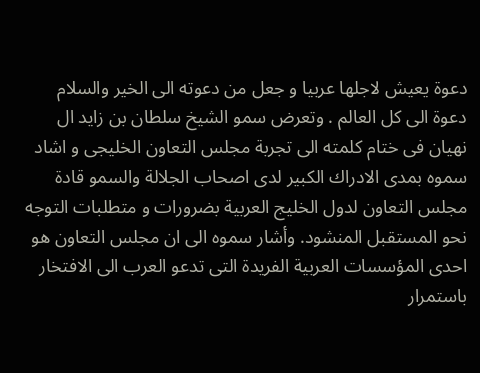دعوة يعيش لاجلها عربيا و جعل من دعوته الى الخير والسلام دعوة الى كل العالم . وتعرض سمو الشيخ سلطان بن زايد ال نهيان فى ختام كلمته الى تجربة مجلس التعاون الخليجى و اشاد سموه بمدى الادراك الكبير لدى اصحاب الجلالة والسمو قادة مجلس التعاون لدول الخليج العربية بضرورات و متطلبات التوجه نحو المستقبل المنشود. وأشار سموه الى ان مجلس التعاون هو احدى المؤسسات العربية الفريدة التى تدعو العرب الى الافتخار باستمرار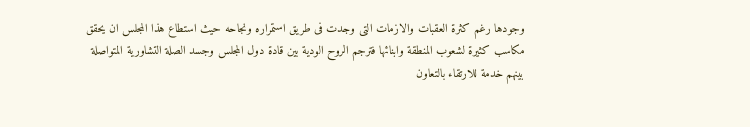وجودها رغم كثرة العقبات والازمات التى وجدت فى طريق استمراره ونجاحه حيث استطاع هذا المجلس ان يحقق مكاسب كثيرة لشعوب المنطقة وابنائها فترجم الروح الودية بين قادة دول المجلس وجسد الصلة التشاورية المتواصلة بينهم خدمة للارتقاء بالتعاون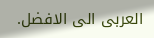العربى الى الافضل.